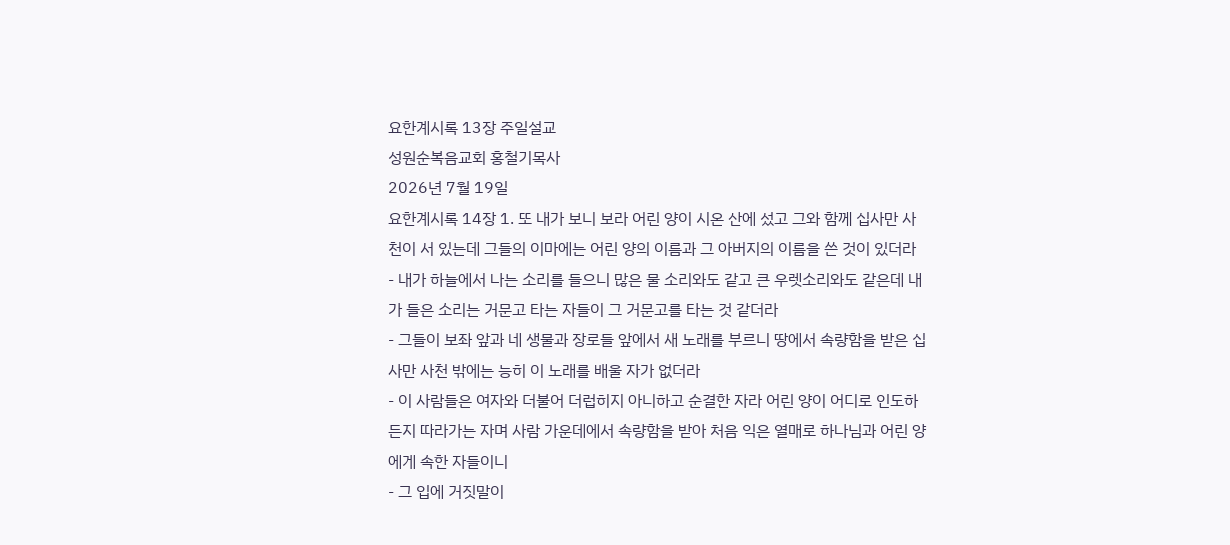요한계시록 13장 주일설교
성원순복음교회 홍철기목사
2026년 7월 19일
요한계시록 14장 1. 또 내가 보니 보라 어린 양이 시온 산에 섰고 그와 함께 십사만 사천이 서 있는데 그들의 이마에는 어린 양의 이름과 그 아버지의 이름을 쓴 것이 있더라
- 내가 하늘에서 나는 소리를 들으니 많은 물 소리와도 같고 큰 우렛소리와도 같은데 내가 들은 소리는 거문고 타는 자들이 그 거문고를 타는 것 같더라
- 그들이 보좌 앞과 네 생물과 장로들 앞에서 새 노래를 부르니 땅에서 속량함을 받은 십사만 사천 밖에는 능히 이 노래를 배울 자가 없더라
- 이 사람들은 여자와 더불어 더럽히지 아니하고 순결한 자라 어린 양이 어디로 인도하든지 따라가는 자며 사람 가운데에서 속량함을 받아 처음 익은 열매로 하나님과 어린 양에게 속한 자들이니
- 그 입에 거짓말이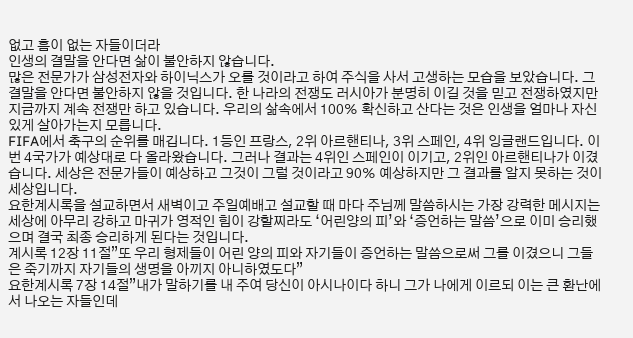없고 흠이 없는 자들이더라
인생의 결말을 안다면 삶이 불안하지 않습니다.
많은 전문가가 삼성전자와 하이닉스가 오를 것이라고 하여 주식을 사서 고생하는 모습을 보았습니다. 그 결말을 안다면 불안하지 않을 것입니다. 한 나라의 전쟁도 러시아가 분명히 이길 것을 믿고 전쟁하였지만 지금까지 계속 전쟁만 하고 있습니다. 우리의 삶속에서 100% 확신하고 산다는 것은 인생을 얼마나 자신있게 살아가는지 모릅니다.
FIFA에서 축구의 순위를 매깁니다. 1등인 프랑스, 2위 아르핸티나, 3위 스페인, 4위 잉글랜드입니다. 이번 4국가가 예상대로 다 올라왔습니다. 그러나 결과는 4위인 스페인이 이기고, 2위인 아르핸티나가 이겼습니다. 세상은 전문가들이 예상하고 그것이 그럴 것이라고 90% 예상하지만 그 결과를 알지 못하는 것이 세상입니다.
요한계시록을 설교하면서 새벽이고 주일예배고 설교할 때 마다 주님께 말씀하시는 가장 강력한 메시지는 세상에 아무리 강하고 마귀가 영적인 힘이 강할찌라도 ‘어린양의 피’와 ‘증언하는 말씀’으로 이미 승리했으며 결국 최종 승리하게 된다는 것입니다.
계시록 12장 11절”또 우리 형제들이 어린 양의 피와 자기들이 증언하는 말씀으로써 그를 이겼으니 그들은 죽기까지 자기들의 생명을 아끼지 아니하였도다”
요한계시록 7장 14절”내가 말하기를 내 주여 당신이 아시나이다 하니 그가 나에게 이르되 이는 큰 환난에서 나오는 자들인데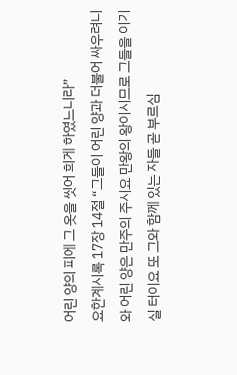어린 양의 피에 그 옷을 씻어 희게 하였느니라”
요한계시록 17장 14절 “그들이 어린 양과 더불어 싸우려니와 어린 양은 만주의 주시요 만왕의 왕이시므로 그들을 이기실 터이요 또 그와 함께 있는 자들 곧 부르심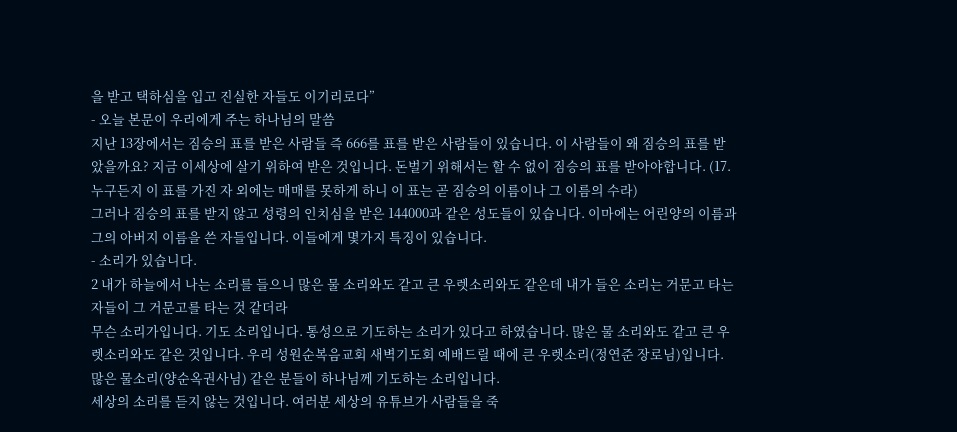을 받고 택하심을 입고 진실한 자들도 이기리로다”
- 오늘 본문이 우리에게 주는 하나님의 말씀
지난 13장에서는 짐승의 표를 받은 사람들 즉 666를 표를 받은 사람들이 있습니다. 이 사람들이 왜 짐승의 표를 받았을까요? 지금 이세상에 살기 위하여 받은 것입니다. 돈벌기 위해서는 할 수 없이 짐승의 표를 받아야합니다. (17. 누구든지 이 표를 가진 자 외에는 매매를 못하게 하니 이 표는 곧 짐승의 이름이나 그 이름의 수라)
그러나 짐승의 표를 받지 않고 성령의 인치심을 받은 144000과 같은 성도들이 있습니다. 이마에는 어린양의 이름과 그의 아버지 이름을 쓴 자들입니다. 이들에게 몇가지 특징이 있습니다.
- 소리가 있습니다.
2 내가 하늘에서 나는 소리를 들으니 많은 물 소리와도 같고 큰 우렛소리와도 같은데 내가 들은 소리는 거문고 타는 자들이 그 거문고를 타는 것 같더라
무슨 소리가입니다. 기도 소리입니다. 통성으로 기도하는 소리가 있다고 하였습니다. 많은 물 소리와도 같고 큰 우렛소리와도 같은 것입니다. 우리 성원순복음교회 새벽기도회 예배드릴 때에 큰 우렛소리(정연준 장로님)입니다. 많은 물소리(양순옥권사님) 같은 분들이 하나님께 기도하는 소리입니다.
세상의 소리를 듣지 않는 것입니다. 여러분 세상의 유튜브가 사람들을 죽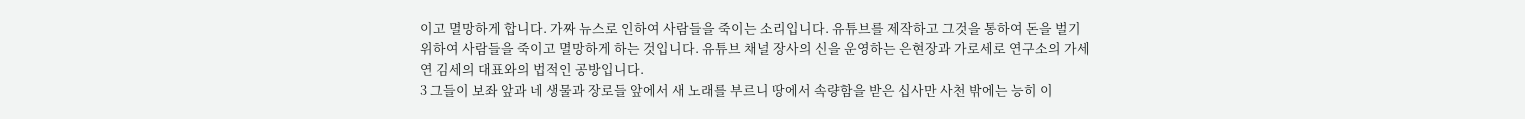이고 멸망하게 합니다. 가짜 뉴스로 인하여 사람들을 죽이는 소리입니다. 유튜브를 제작하고 그것을 통하여 돈을 벌기 위하여 사람들을 죽이고 멸망하게 하는 것입니다. 유튜브 채널 장사의 신을 운영하는 은현장과 가로세로 연구소의 가세연 김세의 대표와의 법적인 공방입니다.
3 그들이 보좌 앞과 네 생물과 장로들 앞에서 새 노래를 부르니 땅에서 속량함을 받은 십사만 사천 밖에는 능히 이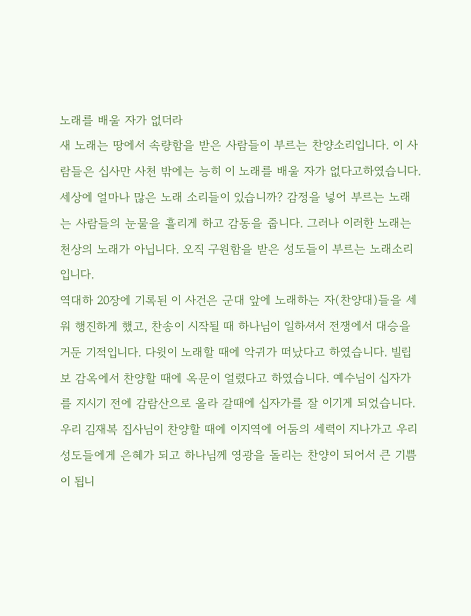노래를 배울 자가 없더라
새 노래는 땅에서 속량함을 받은 사람들이 부르는 찬양소리입니다. 이 사람들은 십사만 사천 밖에는 능히 이 노래를 배울 자가 없다고하였습니다. 세상에 얼마나 많은 노래 소리들이 있습니까? 감정을 넣어 부르는 노래는 사람들의 눈물을 흘리게 하고 감동을 줍니다. 그러나 이러한 노래는 천상의 노래가 아닙니다. 오직 구원함을 받은 성도들이 부르는 노래소리입니다.
역대하 20장에 기록된 이 사건은 군대 앞에 노래하는 자(찬양대)들을 세워 행진하게 했고, 찬송이 시작될 때 하나님이 일하셔서 전쟁에서 대승을 거둔 기적입니다. 다윗이 노래할 때에 악귀가 떠났다고 하였습니다. 빌립보 감옥에서 찬양할 때에 옥문이 얼렸다고 하였습니다. 예수님이 십자가를 지시기 전에 감람산으로 올라 갈때에 십자가를 잘 이기게 되었습니다. 우리 김재복 집사님이 찬양할 때에 이지역에 어둠의 세력이 지나가고 우리 성도들에게 은혜가 되고 하나님께 영광을 돌리는 찬양이 되어서 큰 기쁨이 됩니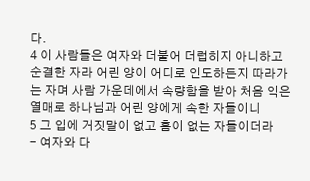다.
4 이 사람들은 여자와 더불어 더럽히지 아니하고 순결한 자라 어린 양이 어디로 인도하든지 따라가는 자며 사람 가운데에서 속량함을 받아 처음 익은 열매로 하나님과 어린 양에게 속한 자들이니
5 그 입에 거짓말이 없고 흠이 없는 자들이더라
- 여자와 다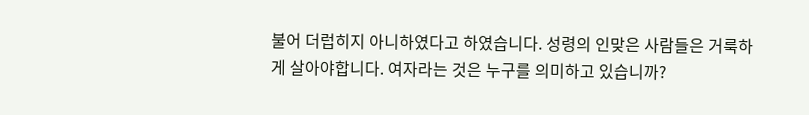불어 더럽히지 아니하였다고 하였습니다. 성령의 인맞은 사람들은 거룩하게 살아야합니다. 여자라는 것은 누구를 의미하고 있습니까?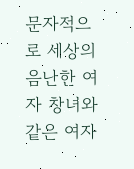문자적으로 세상의 음난한 여자 창녀와 같은 여자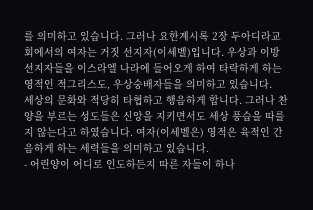를 의미하고 있습니다. 그러나 요한계시록 2장 두아디라교회에서의 여자는 거짓 선지자(이세벨)입니다. 우상과 이방 선지자들을 이스라엘 나라에 들어오게 하여 타락하게 하는 영적인 적그리스도, 우상숭배자들을 의미하고 있습니다.
세상의 문화와 적당히 타협하고 행음하게 합니다. 그러나 찬양을 부르는 성도들은 신앙을 지키면서도 세상 풍습을 따를지 않는다고 하였습니다. 여자(이세벨은) 영적은 육적인 간음하게 하는 세력들을 의미하고 있습니다.
- 어린양이 어디로 인도하든지 따른 자들이 하나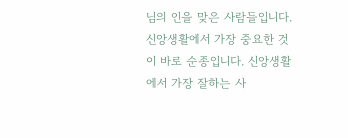님의 인을 맞은 사람들입니다. 신앙생활에서 가장 중요한 것이 바로 순종입니다. 신앙생활에서 가장 잘하는 사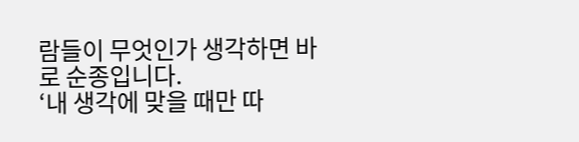람들이 무엇인가 생각하면 바로 순종입니다.
‘내 생각에 맞을 때만 따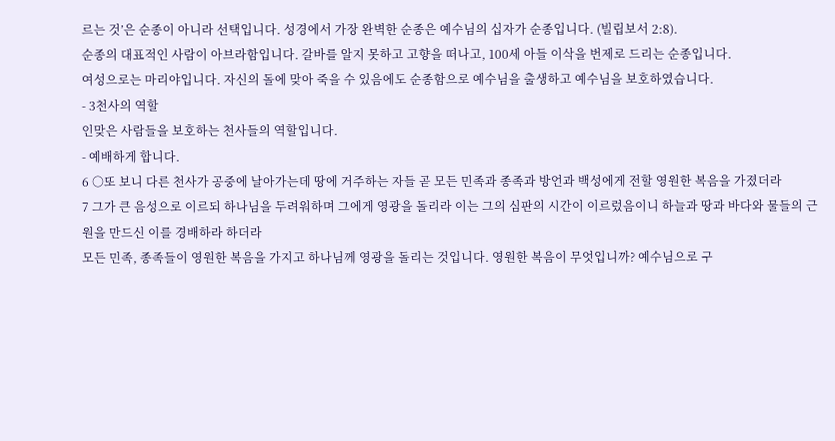르는 것’은 순종이 아니라 선택입니다. 성경에서 가장 완벽한 순종은 예수님의 십자가 순종입니다. (빌립보서 2:8).
순종의 대표적인 사람이 아브라함입니다. 갈바를 알지 못하고 고향을 떠나고, 100세 아들 이삭을 번제로 드리는 순종입니다.
여성으로는 마리야입니다. 자신의 돌에 맞아 죽을 수 있음에도 순종함으로 예수님을 출생하고 예수님을 보호하였습니다.
- 3천사의 역할
인맞은 사람들을 보호하는 천사들의 역할입니다.
- 예배하게 합니다.
6 ○또 보니 다른 천사가 공중에 날아가는데 땅에 거주하는 자들 곧 모든 민족과 종족과 방언과 백성에게 전할 영원한 복음을 가졌더라
7 그가 큰 음성으로 이르되 하나님을 두려워하며 그에게 영광을 돌리라 이는 그의 심판의 시간이 이르렀음이니 하늘과 땅과 바다와 물들의 근원을 만드신 이를 경배하라 하더라
모든 민족, 종족들이 영원한 복음을 가지고 하나님께 영광을 돌리는 것입니다. 영원한 복음이 무엇입니까? 예수님으로 구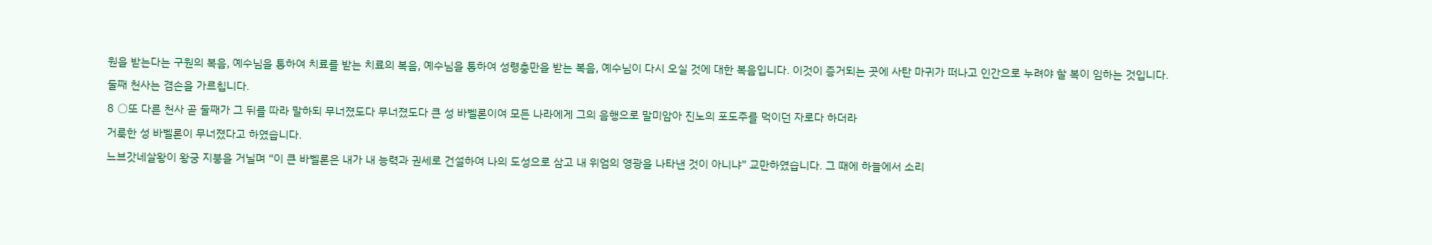원을 받는다는 구원의 복음, 예수님을 통하여 치료를 받는 치료의 복음, 예수님을 통하여 성령충만을 받는 복음, 예수님이 다시 오실 것에 대한 복음입니다. 이것이 증거되는 곳에 사탄 마귀가 떠나고 인간으로 누려야 할 복이 임하는 것입니다.
둘째 천사는 겸손을 가르칩니다.
8 ○또 다른 천사 곧 둘째가 그 뒤를 따라 말하되 무너졌도다 무너졌도다 큰 성 바벨론이여 모든 나라에게 그의 음행으로 말미암아 진노의 포도주를 먹이던 자로다 하더라
거룩한 성 바벨론이 무너졌다고 하였습니다.
느브갓네살왕이 왕궁 지붕을 거닐며 “이 큰 바벨론은 내가 내 능력과 권세로 건설하여 나의 도성으로 삼고 내 위엄의 영광을 나타낸 것이 아니냐” 교만하였습니다. 그 때에 하늘에서 소리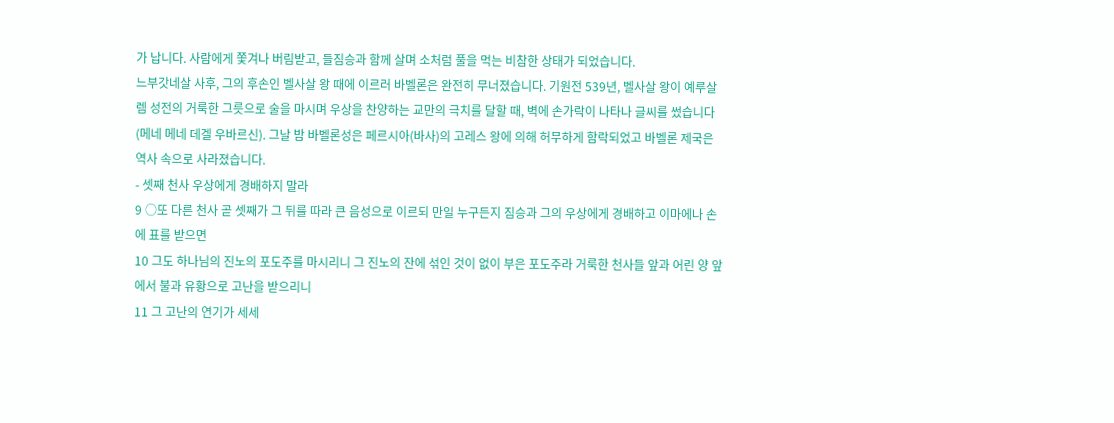가 납니다. 사람에게 쫓겨나 버림받고, 들짐승과 함께 살며 소처럼 풀을 먹는 비참한 상태가 되었습니다.
느부갓네살 사후, 그의 후손인 벨사살 왕 때에 이르러 바벨론은 완전히 무너졌습니다. 기원전 539년, 벨사살 왕이 예루살렘 성전의 거룩한 그릇으로 술을 마시며 우상을 찬양하는 교만의 극치를 달할 때, 벽에 손가락이 나타나 글씨를 썼습니다(메네 메네 데겔 우바르신). 그날 밤 바벨론성은 페르시아(바사)의 고레스 왕에 의해 허무하게 함락되었고 바벨론 제국은 역사 속으로 사라졌습니다.
- 셋째 천사 우상에게 경배하지 말라
9 ○또 다른 천사 곧 셋째가 그 뒤를 따라 큰 음성으로 이르되 만일 누구든지 짐승과 그의 우상에게 경배하고 이마에나 손에 표를 받으면
10 그도 하나님의 진노의 포도주를 마시리니 그 진노의 잔에 섞인 것이 없이 부은 포도주라 거룩한 천사들 앞과 어린 양 앞에서 불과 유황으로 고난을 받으리니
11 그 고난의 연기가 세세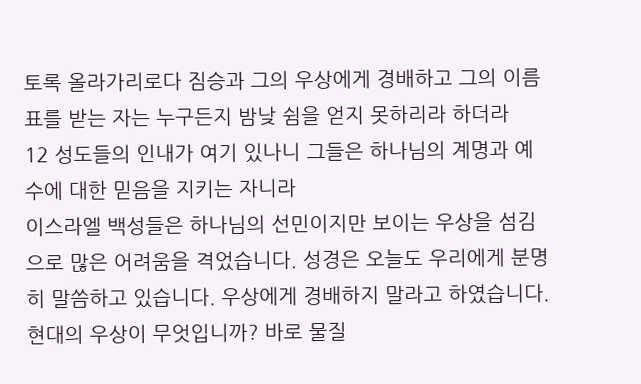토록 올라가리로다 짐승과 그의 우상에게 경배하고 그의 이름 표를 받는 자는 누구든지 밤낮 쉼을 얻지 못하리라 하더라
12 성도들의 인내가 여기 있나니 그들은 하나님의 계명과 예수에 대한 믿음을 지키는 자니라
이스라엘 백성들은 하나님의 선민이지만 보이는 우상을 섬김으로 많은 어려움을 격었습니다. 성경은 오늘도 우리에게 분명히 말씀하고 있습니다. 우상에게 경배하지 말라고 하였습니다. 현대의 우상이 무엇입니까? 바로 물질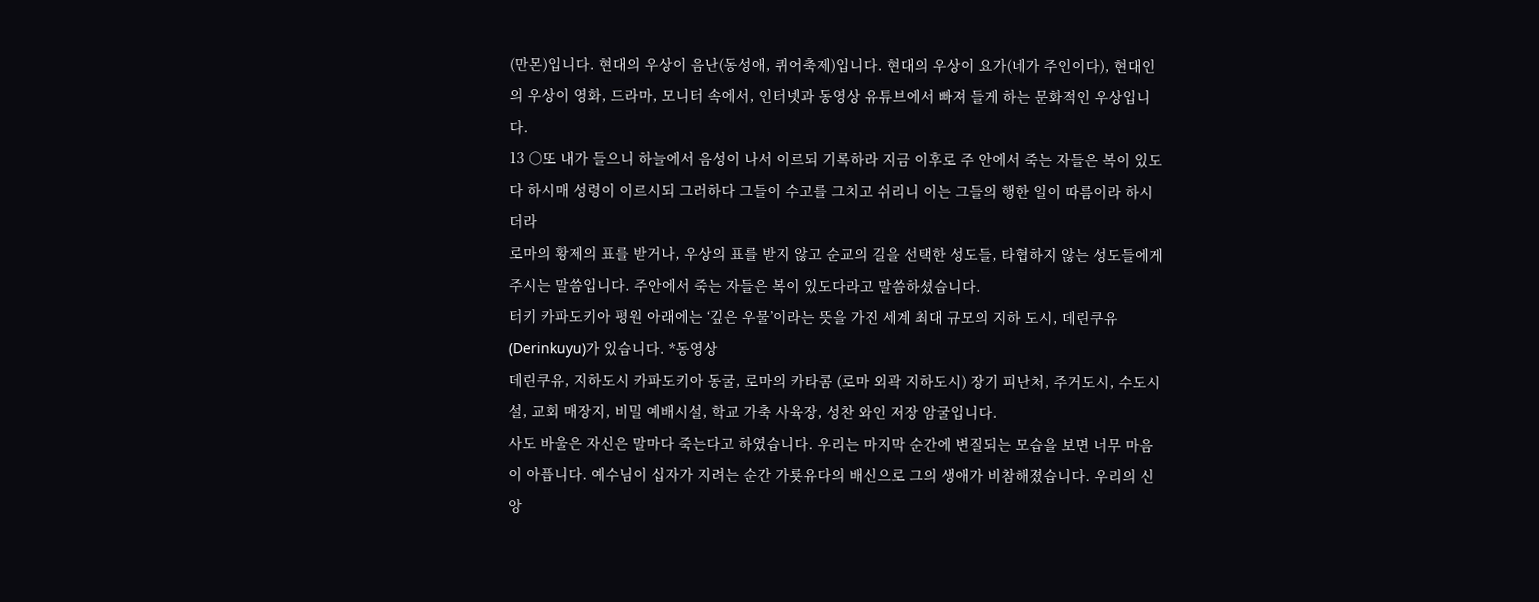(만몬)입니다. 현대의 우상이 음난(동성애, 퀴어축제)입니다. 현대의 우상이 요가(네가 주인이다), 현대인의 우상이 영화, 드라마, 모니터 속에서, 인터넷과 동영상 유튜브에서 빠져 들게 하는 문화적인 우상입니다.
13 ○또 내가 들으니 하늘에서 음성이 나서 이르되 기록하라 지금 이후로 주 안에서 죽는 자들은 복이 있도다 하시매 성령이 이르시되 그러하다 그들이 수고를 그치고 쉬리니 이는 그들의 행한 일이 따름이라 하시더라
로마의 황제의 표를 받거나, 우상의 표를 받지 않고 순교의 길을 선택한 성도들, 타협하지 않는 성도들에게 주시는 말씀입니다. 주안에서 죽는 자들은 복이 있도다라고 말씀하셨습니다.
터키 카파도키아 평원 아래에는 ‘깊은 우물’이라는 뜻을 가진 세계 최대 규모의 지하 도시, 데린쿠유(Derinkuyu)가 있습니다. *동영상
데린쿠유, 지하도시 카파도키아 동굴, 로마의 카타콤 (로마 외곽 지하도시) 장기 피난처, 주거도시, 수도시설, 교회 매장지, 비밀 예배시설, 학교 가축 사육장, 성찬 와인 저장 암굴입니다.
사도 바울은 자신은 말마다 죽는다고 하였습니다. 우리는 마지막 순간에 변질되는 모습을 보면 너무 마음이 아픕니다. 예수님이 십자가 지려는 순간 가룟유다의 배신으로 그의 생애가 비참해졌습니다. 우리의 신앙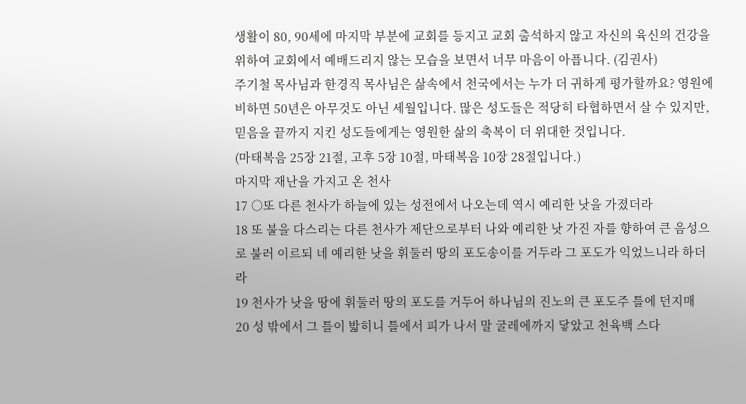생활이 80, 90세에 마지막 부분에 교회를 등지고 교회 출석하지 않고 자신의 육신의 건강을 위하여 교회에서 예배드리지 않는 모습을 보면서 너무 마음이 아픕니다. (김권사)
주기철 목사님과 한경직 목사님은 삶속에서 천국에서는 누가 더 귀하게 평가할까요? 영원에 비하면 50년은 아무것도 아닌 세월입니다. 많은 성도들은 적당히 타협하면서 살 수 있지만, 믿음을 끝까지 지킨 성도들에게는 영원한 삶의 축복이 더 위대한 것입니다.
(마태복음 25장 21절, 고후 5장 10절, 마태복음 10장 28절입니다.)
마지막 재난을 가지고 온 천사
17 ○또 다른 천사가 하늘에 있는 성전에서 나오는데 역시 예리한 낫을 가졌더라
18 또 불을 다스리는 다른 천사가 제단으로부터 나와 예리한 낫 가진 자를 향하여 큰 음성으로 불러 이르되 네 예리한 낫을 휘둘러 땅의 포도송이를 거두라 그 포도가 익었느니라 하더라
19 천사가 낫을 땅에 휘둘러 땅의 포도를 거두어 하나님의 진노의 큰 포도주 틀에 던지매
20 성 밖에서 그 틀이 밟히니 틀에서 피가 나서 말 굴레에까지 닿았고 천육백 스다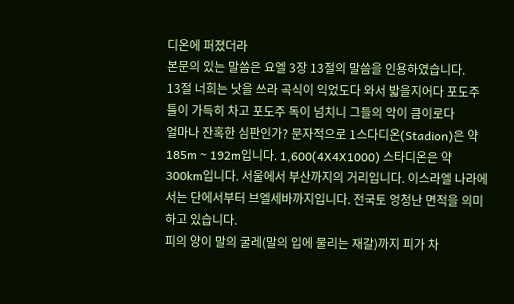디온에 퍼졌더라
본문의 있는 말씀은 요엘 3장 13절의 말씀을 인용하였습니다.
13절 너희는 낫을 쓰라 곡식이 익었도다 와서 밟을지어다 포도주 틀이 가득히 차고 포도주 독이 넘치니 그들의 악이 큼이로다
얼마나 잔혹한 심판인가? 문자적으로 1스다디온(Stadion)은 약 185m ~ 192m입니다. 1,600(4X4X1000) 스타디온은 약 300km입니다. 서울에서 부산까지의 거리입니다. 이스라엘 나라에서는 단에서부터 브엘세바까지입니다. 전국토 엉청난 면적을 의미하고 있습니다.
피의 양이 말의 굴레(말의 입에 물리는 재갈)까지 피가 차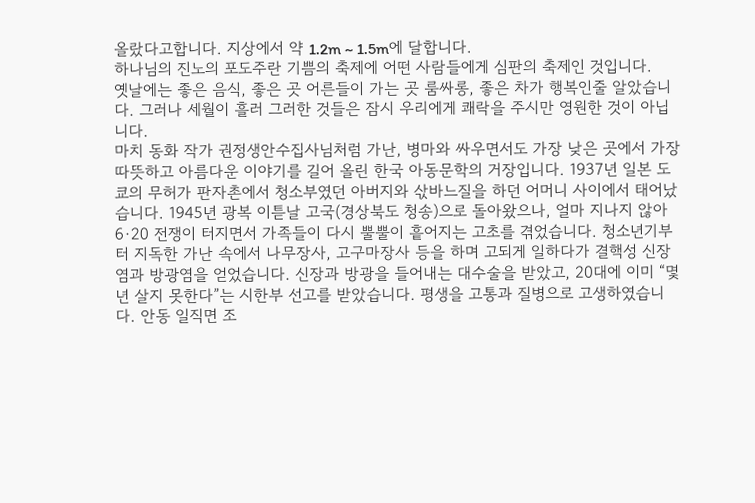올랐다고합니다. 지상에서 약 1.2m ~ 1.5m에 달합니다.
하나님의 진노의 포도주란 기쁨의 축제에 어떤 사람들에게 심판의 축제인 것입니다.
옛날에는 좋은 음식, 좋은 곳 어른들이 가는 곳 룸싸롱, 좋은 차가 행복인줄 알았습니다. 그러나 세월이 흘러 그러한 것들은 잠시 우리에게 쾌락을 주시만 영원한 것이 아닙니다.
마치 동화 작가 권정생안수집사님처럼 가난, 병마와 싸우면서도 가장 낮은 곳에서 가장 따뜻하고 아름다운 이야기를 길어 올린 한국 아동문학의 거장입니다. 1937년 일본 도쿄의 무허가 판자촌에서 청소부였던 아버지와 삯바느질을 하던 어머니 사이에서 태어났습니다. 1945년 광복 이튿날 고국(경상북도 청송)으로 돌아왔으나, 얼마 지나지 않아 6·20 전쟁이 터지면서 가족들이 다시 뿔뿔이 흩어지는 고초를 겪었습니다. 청소년기부터 지독한 가난 속에서 나무장사, 고구마장사 등을 하며 고되게 일하다가 결핵성 신장염과 방광염을 얻었습니다. 신장과 방광을 들어내는 대수술을 받았고, 20대에 이미 “몇 년 살지 못한다”는 시한부 선고를 받았습니다. 평생을 고통과 질병으로 고생하였습니다. 안동 일직면 조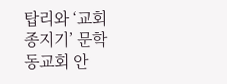탑리와 ‘교회 종지기’ 문학동교회 안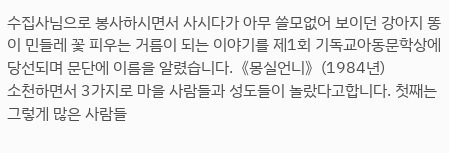수집사님으로 봉사하시면서 사시다가 아무 쓸모없어 보이던 강아지 똥이 민들레 꽃 피우는 거름이 되는 이야기를 제1회 기독교아동문학상에 당선되며 문단에 이름을 알렸습니다.《몽실언니》(1984년)
소천하면서 3가지로 마을 사람들과 성도들이 놀랐다고합니다. 첫째는 그렇게 많은 사람들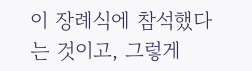이 장례식에 참석했다는 것이고, 그렇게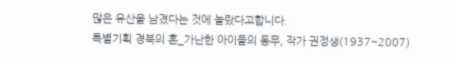많은 유산을 남겼다는 것에 놀랐다고합니다.
특별기획 경북의 혼_가난한 아이들의 동무, 작가 권정생(1937~2007)